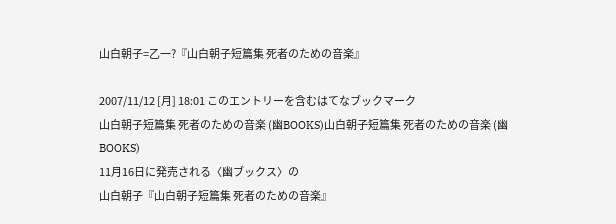山白朝子=乙一?『山白朝子短篇集 死者のための音楽』

2007/11/12 [月] 18:01 このエントリーを含むはてなブックマーク
山白朝子短篇集 死者のための音楽 (幽BOOKS)山白朝子短篇集 死者のための音楽 (幽BOOKS)
11月16日に発売される〈幽ブックス〉の
山白朝子『山白朝子短篇集 死者のための音楽』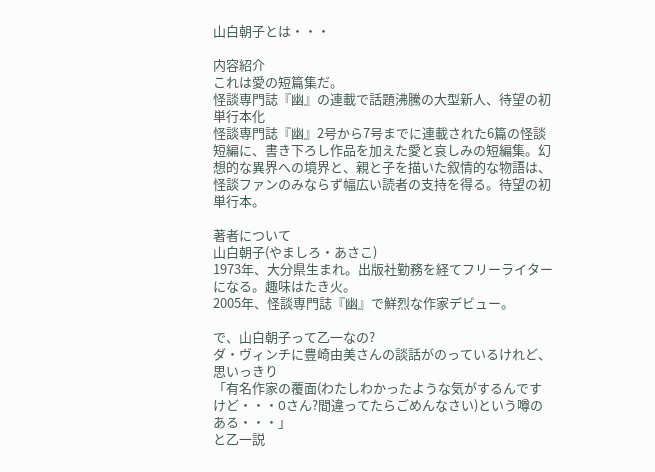山白朝子とは・・・

内容紹介
これは愛の短篇集だ。
怪談専門誌『幽』の連載で話題沸騰の大型新人、待望の初単行本化
怪談専門誌『幽』2号から7号までに連載された6篇の怪談短編に、書き下ろし作品を加えた愛と哀しみの短編集。幻想的な異界への境界と、親と子を描いた叙情的な物語は、怪談ファンのみならず幅広い読者の支持を得る。待望の初単行本。

著者について
山白朝子(やましろ・あさこ)
1973年、大分県生まれ。出版社勤務を経てフリーライターになる。趣味はたき火。
2005年、怪談専門誌『幽』で鮮烈な作家デビュー。

で、山白朝子って乙一なの?
ダ・ヴィンチに豊崎由美さんの談話がのっているけれど、思いっきり
「有名作家の覆面(わたしわかったような気がするんですけど・・・Oさん?間違ってたらごめんなさい)という噂のある・・・」
と乙一説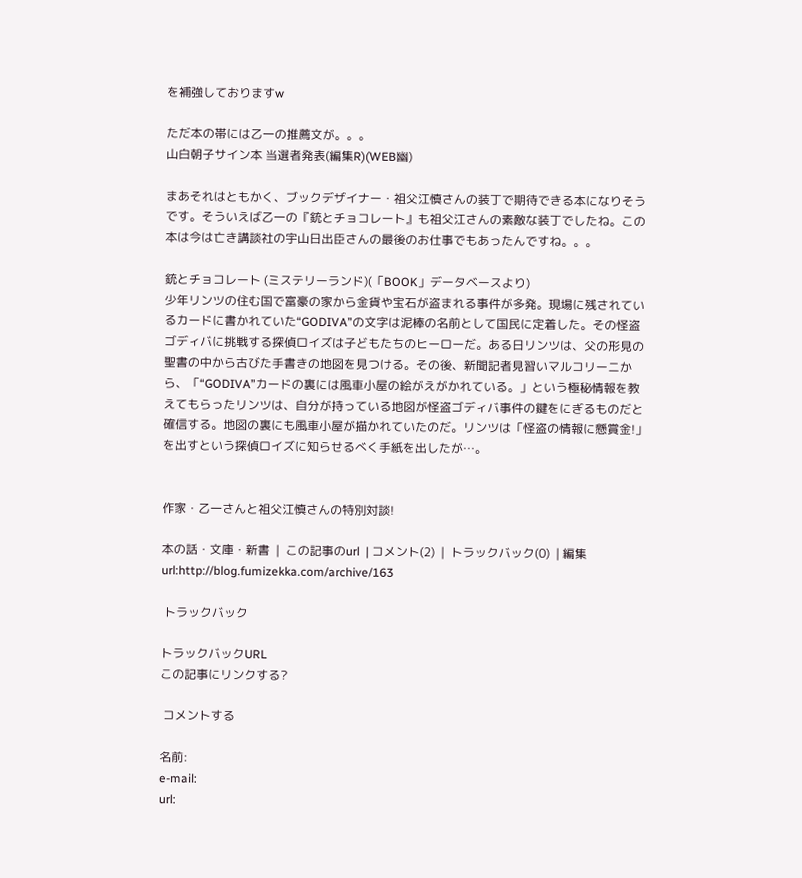を補強しておりますw

ただ本の帯には乙一の推薦文が。。。
山白朝子サイン本 当選者発表(編集R)(WEB幽)

まあそれはともかく、ブックデザイナー・祖父江慎さんの装丁で期待できる本になりそうです。そういえば乙一の『銃とチョコレート』も祖父江さんの素敵な装丁でしたね。この本は今は亡き講談社の宇山日出臣さんの最後のお仕事でもあったんですね。。。

銃とチョコレート (ミステリーランド)(「BOOK」データベースより)
少年リンツの住む国で富豪の家から金貨や宝石が盗まれる事件が多発。現場に残されているカードに書かれていた“GODIVA”の文字は泥棒の名前として国民に定着した。その怪盗ゴディバに挑戦する探偵ロイズは子どもたちのヒーローだ。ある日リンツは、父の形見の聖書の中から古びた手書きの地図を見つける。その後、新聞記者見習いマルコリーニから、「“GODIVA”カードの裏には風車小屋の絵がえがかれている。」という極秘情報を教えてもらったリンツは、自分が持っている地図が怪盗ゴディバ事件の鍵をにぎるものだと確信する。地図の裏にも風車小屋が描かれていたのだ。リンツは「怪盗の情報に懸賞金!」を出すという探偵ロイズに知らせるべく手紙を出したが…。


作家・乙一さんと祖父江慎さんの特別対談!

本の話・文庫・新書  |  この記事のurl  | コメント(2)  |  トラックバック(0)  | 編集
url:http://blog.fumizekka.com/archive/163

 トラックバック

トラックバックURL
この記事にリンクする?

 コメントする

名前:
e-mail:
url: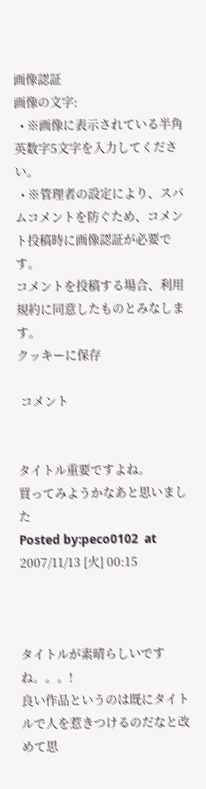画像認証
画像の文字:
  • ※画像に表示されている半角英数字5文字を入力してください。
  • ※管理者の設定により、スパムコメントを防ぐため、コメント投稿時に画像認証が必要です。
コメントを投稿する場合、利用規約に同意したものとみなします。
クッキーに保存

 コメント


タイトル重要ですよね。
買ってみようかなあと思いました
Posted by:peco0102  at 2007/11/13 [火] 00:15



タイトルが素晴らしいですね。。。!
良い作品というのは既にタイトルで人を惹きつけるのだなと改めて思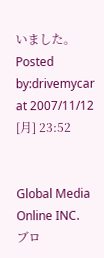いました。
Posted by:drivemycar  at 2007/11/12 [月] 23:52


Global Media Online INC.
ブロ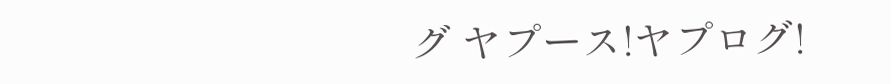グ ヤプース!ヤプログ!